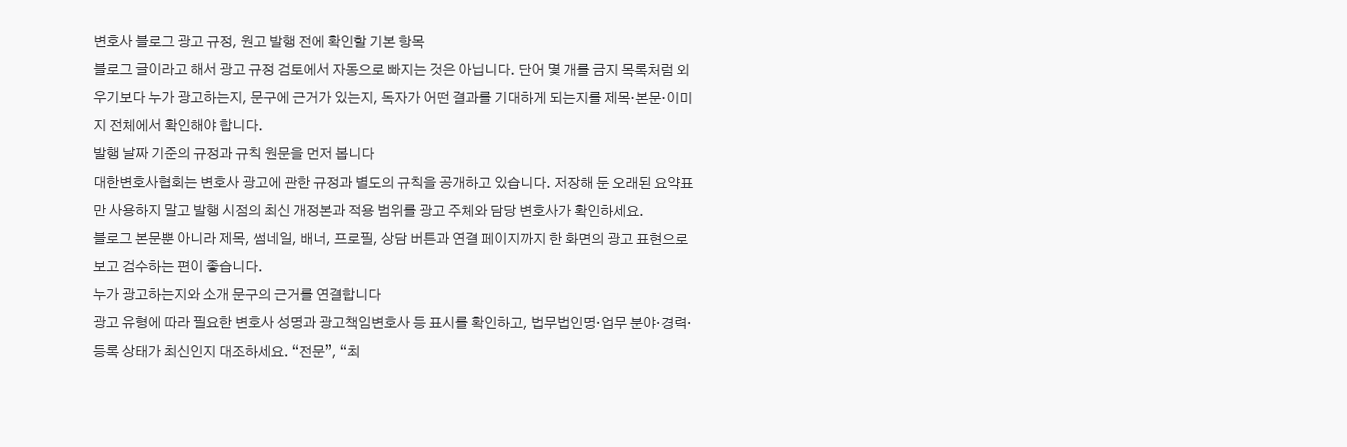변호사 블로그 광고 규정, 원고 발행 전에 확인할 기본 항목
블로그 글이라고 해서 광고 규정 검토에서 자동으로 빠지는 것은 아닙니다. 단어 몇 개를 금지 목록처럼 외우기보다 누가 광고하는지, 문구에 근거가 있는지, 독자가 어떤 결과를 기대하게 되는지를 제목·본문·이미지 전체에서 확인해야 합니다.
발행 날짜 기준의 규정과 규칙 원문을 먼저 봅니다
대한변호사협회는 변호사 광고에 관한 규정과 별도의 규칙을 공개하고 있습니다. 저장해 둔 오래된 요약표만 사용하지 말고 발행 시점의 최신 개정본과 적용 범위를 광고 주체와 담당 변호사가 확인하세요.
블로그 본문뿐 아니라 제목, 썸네일, 배너, 프로필, 상담 버튼과 연결 페이지까지 한 화면의 광고 표현으로 보고 검수하는 편이 좋습니다.
누가 광고하는지와 소개 문구의 근거를 연결합니다
광고 유형에 따라 필요한 변호사 성명과 광고책임변호사 등 표시를 확인하고, 법무법인명·업무 분야·경력·등록 상태가 최신인지 대조하세요. “전문”, “최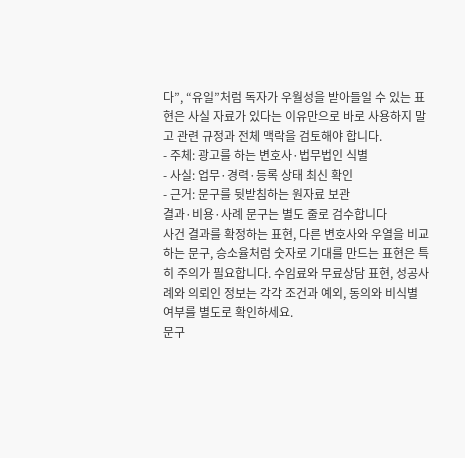다”, “유일”처럼 독자가 우월성을 받아들일 수 있는 표현은 사실 자료가 있다는 이유만으로 바로 사용하지 말고 관련 규정과 전체 맥락을 검토해야 합니다.
- 주체: 광고를 하는 변호사·법무법인 식별
- 사실: 업무·경력·등록 상태 최신 확인
- 근거: 문구를 뒷받침하는 원자료 보관
결과·비용·사례 문구는 별도 줄로 검수합니다
사건 결과를 확정하는 표현, 다른 변호사와 우열을 비교하는 문구, 승소율처럼 숫자로 기대를 만드는 표현은 특히 주의가 필요합니다. 수임료와 무료상담 표현, 성공사례와 의뢰인 정보는 각각 조건과 예외, 동의와 비식별 여부를 별도로 확인하세요.
문구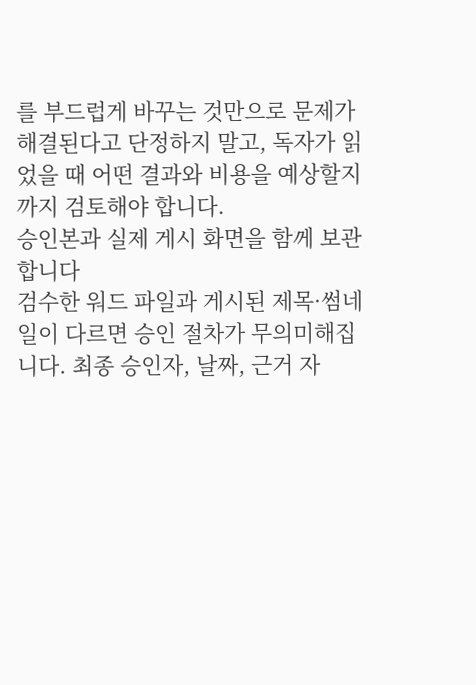를 부드럽게 바꾸는 것만으로 문제가 해결된다고 단정하지 말고, 독자가 읽었을 때 어떤 결과와 비용을 예상할지까지 검토해야 합니다.
승인본과 실제 게시 화면을 함께 보관합니다
검수한 워드 파일과 게시된 제목·썸네일이 다르면 승인 절차가 무의미해집니다. 최종 승인자, 날짜, 근거 자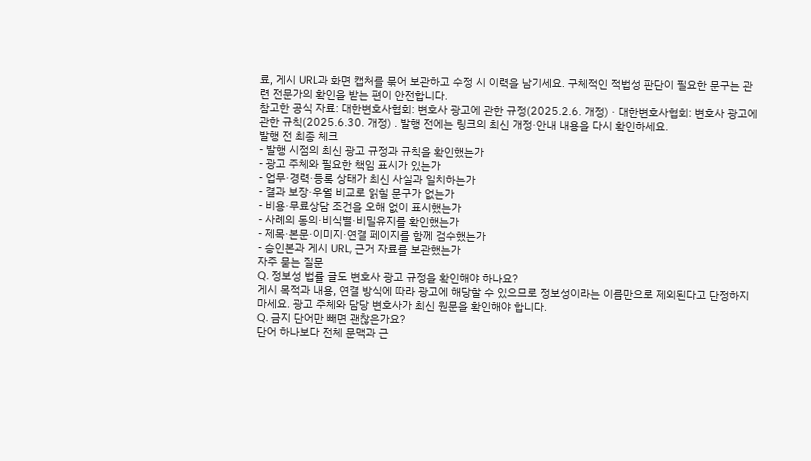료, 게시 URL과 화면 캡처를 묶어 보관하고 수정 시 이력을 남기세요. 구체적인 적법성 판단이 필요한 문구는 관련 전문가의 확인을 받는 편이 안전합니다.
참고한 공식 자료: 대한변호사협회: 변호사 광고에 관한 규정(2025.2.6. 개정) · 대한변호사협회: 변호사 광고에 관한 규칙(2025.6.30. 개정) . 발행 전에는 링크의 최신 개정·안내 내용을 다시 확인하세요.
발행 전 최종 체크
- 발행 시점의 최신 광고 규정과 규칙을 확인했는가
- 광고 주체와 필요한 책임 표시가 있는가
- 업무·경력·등록 상태가 최신 사실과 일치하는가
- 결과 보장·우월 비교로 읽힐 문구가 없는가
- 비용·무료상담 조건을 오해 없이 표시했는가
- 사례의 동의·비식별·비밀유지를 확인했는가
- 제목·본문·이미지·연결 페이지를 함께 검수했는가
- 승인본과 게시 URL, 근거 자료를 보관했는가
자주 묻는 질문
Q. 정보성 법률 글도 변호사 광고 규정을 확인해야 하나요?
게시 목적과 내용, 연결 방식에 따라 광고에 해당할 수 있으므로 정보성이라는 이름만으로 제외된다고 단정하지 마세요. 광고 주체와 담당 변호사가 최신 원문을 확인해야 합니다.
Q. 금지 단어만 빼면 괜찮은가요?
단어 하나보다 전체 문맥과 근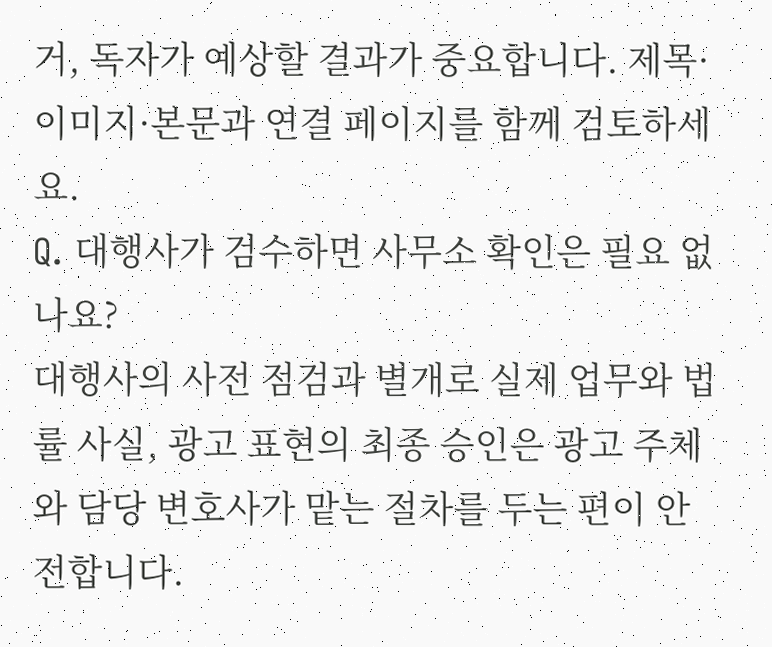거, 독자가 예상할 결과가 중요합니다. 제목·이미지·본문과 연결 페이지를 함께 검토하세요.
Q. 대행사가 검수하면 사무소 확인은 필요 없나요?
대행사의 사전 점검과 별개로 실제 업무와 법률 사실, 광고 표현의 최종 승인은 광고 주체와 담당 변호사가 맡는 절차를 두는 편이 안전합니다.